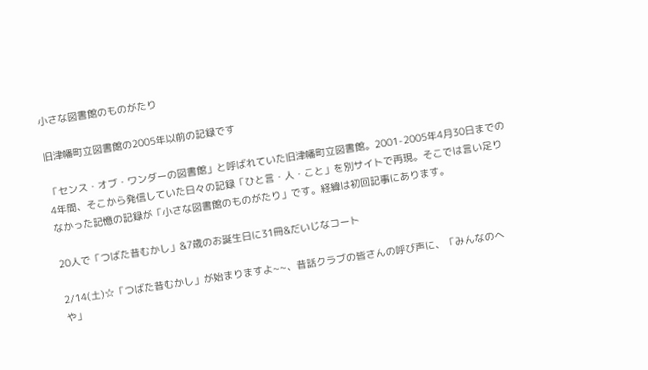小さな図書館のものがたり

旧津幡町立図書館の2005年以前の記録です

「センス・オブ・ワンダーの図書館」と呼ばれていた旧津幡町立図書館。2001-2005年4月30日までの4年間、そこから発信していた日々の記録「ひと言・人・こと」を別サイトで再現。そこでは言い足りなかった記憶の記録が「小さな図書館のものがたり」です。経緯は初回記事にあります。

20人で「つばた昔むかし」&7歳のお誕生日に31冊&だいじなコート

2/14(土)☆「つばた昔むかし」が始まりますよ~~、昔話クラブの皆さんの呼び声に、「みんなのへや」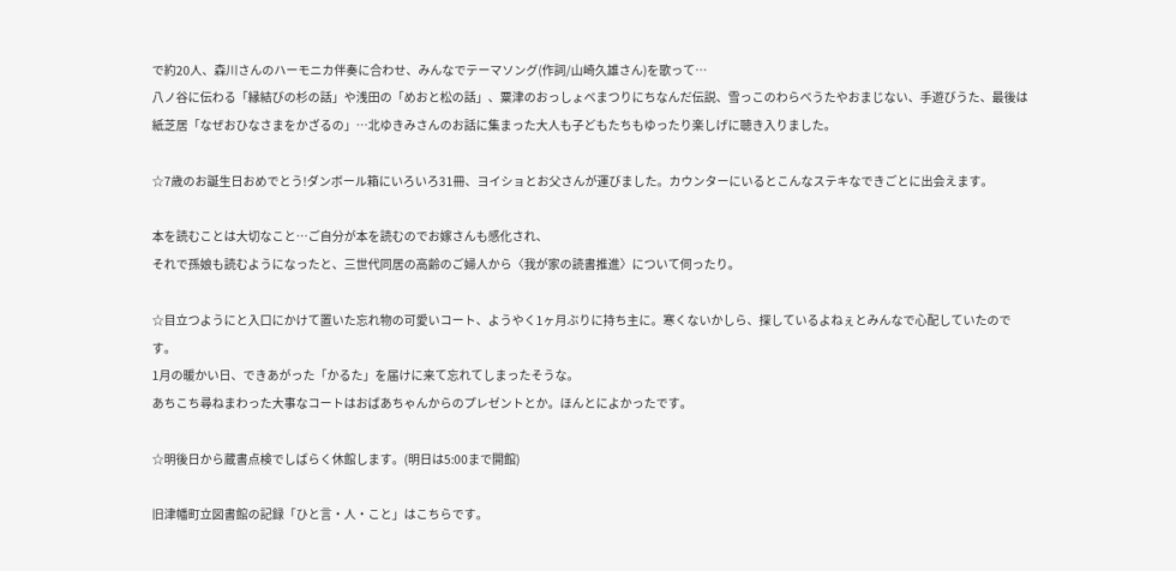で約20人、森川さんのハーモニカ伴奏に合わせ、みんなでテーマソング(作詞/山崎久雄さん)を歌って…
八ノ谷に伝わる「縁結びの杉の話」や浅田の「めおと松の話」、粟津のおっしょべまつりにちなんだ伝説、雪っこのわらべうたやおまじない、手遊びうた、最後は紙芝居「なぜおひなさまをかざるの」…北ゆきみさんのお話に集まった大人も子どもたちもゆったり楽しげに聴き入りました。

☆7歳のお誕生日おめでとう!ダンボール箱にいろいろ31冊、ヨイショとお父さんが運びました。カウンターにいるとこんなステキなできごとに出会えます。

本を読むことは大切なこと…ご自分が本を読むのでお嫁さんも感化され、
それで孫娘も読むようになったと、三世代同居の高齢のご婦人から〈我が家の読書推進〉について伺ったり。

☆目立つようにと入口にかけて置いた忘れ物の可愛いコート、ようやく1ヶ月ぶりに持ち主に。寒くないかしら、探しているよねぇとみんなで心配していたのです。
1月の暖かい日、できあがった「かるた」を届けに来て忘れてしまったそうな。
あちこち尋ねまわった大事なコートはおばあちゃんからのプレゼントとか。ほんとによかったです。

☆明後日から蔵書点検でしばらく休館します。(明日は5:00まで開館)

旧津幡町立図書館の記録「ひと言・人・こと」はこちらです。